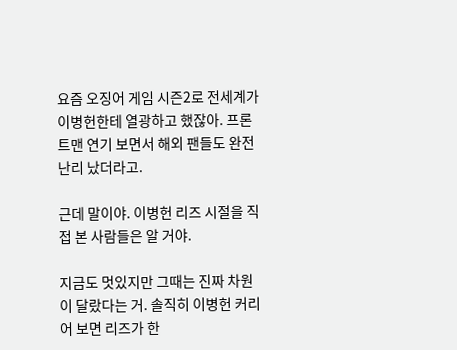요즘 오징어 게임 시즌2로 전세계가 이병헌한테 열광하고 했잖아. 프론트맨 연기 보면서 해외 팬들도 완전 난리 났더라고.

근데 말이야. 이병헌 리즈 시절을 직접 본 사람들은 알 거야.

지금도 멋있지만 그때는 진짜 차원이 달랐다는 거. 솔직히 이병헌 커리어 보면 리즈가 한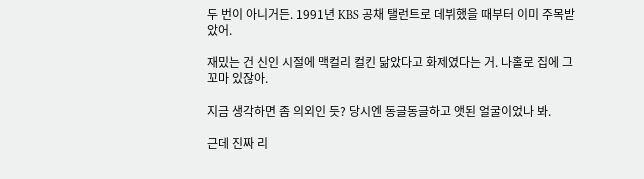두 번이 아니거든. 1991년 KBS 공채 탤런트로 데뷔했을 때부터 이미 주목받았어.

재밌는 건 신인 시절에 맥컬리 컬킨 닮았다고 화제였다는 거. 나홀로 집에 그 꼬마 있잖아.

지금 생각하면 좀 의외인 듯? 당시엔 동글동글하고 앳된 얼굴이었나 봐.

근데 진짜 리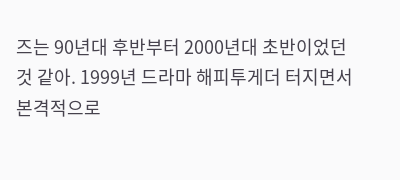즈는 90년대 후반부터 2000년대 초반이었던 것 같아. 1999년 드라마 해피투게더 터지면서 본격적으로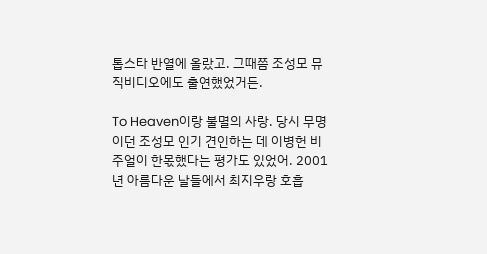톱스타 반열에 올랐고. 그때쯤 조성모 뮤직비디오에도 출연했었거든.

To Heaven이랑 불멸의 사랑. 당시 무명이던 조성모 인기 견인하는 데 이병헌 비주얼이 한몫했다는 평가도 있었어. 2001년 아름다운 날들에서 최지우랑 호흡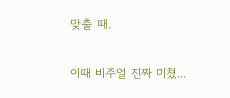맞출 때.

이때 비주얼 진짜 미쳤...